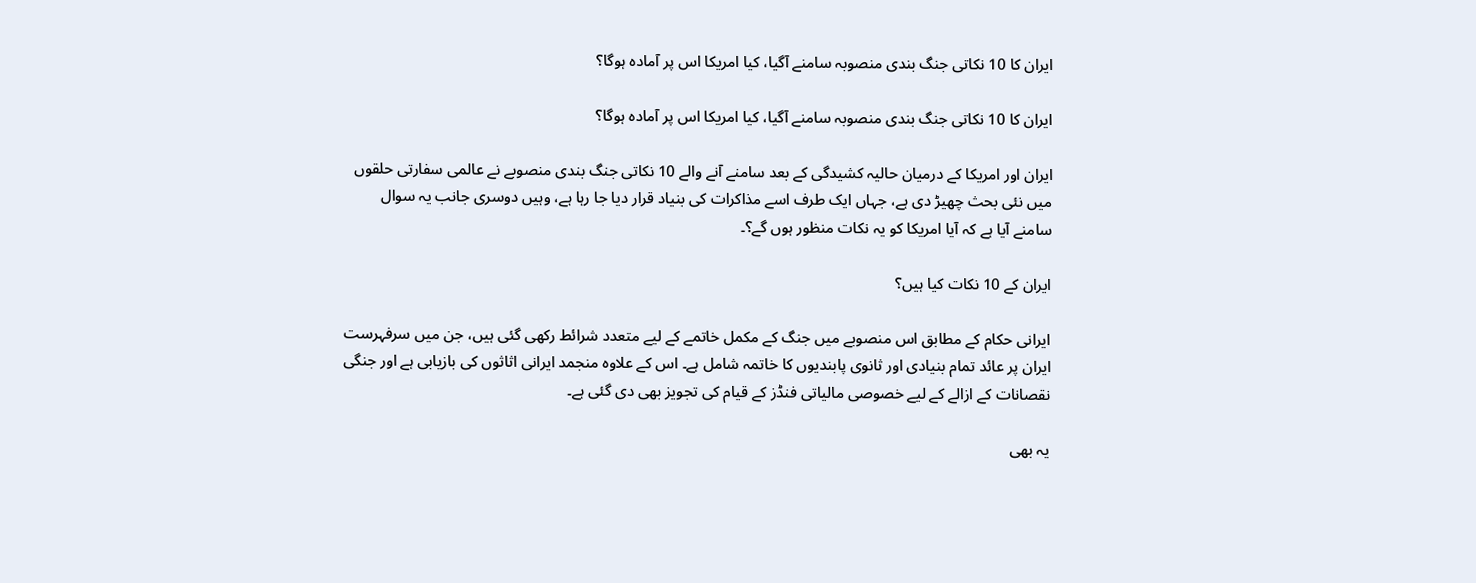ایران کا 10 نکاتی جنگ بندی منصوبہ سامنے آگیا، کیا امریکا اس پر آمادہ ہوگا؟

ایران کا 10 نکاتی جنگ بندی منصوبہ سامنے آگیا، کیا امریکا اس پر آمادہ ہوگا؟

ایران اور امریکا کے درمیان حالیہ کشیدگی کے بعد سامنے آنے والے 10 نکاتی جنگ بندی منصوبے نے عالمی سفارتی حلقوں میں نئی بحث چھیڑ دی ہے، جہاں ایک طرف اسے مذاکرات کی بنیاد قرار دیا جا رہا ہے، وہیں دوسری جانب یہ سوال سامنے آیا ہے کہ آیا امریکا کو یہ نکات منظور ہوں گے؟۔

ایران کے 10 نکات کیا ہیں؟

ایرانی حکام کے مطابق اس منصوبے میں جنگ کے مکمل خاتمے کے لیے متعدد شرائط رکھی گئی ہیں، جن میں سرفہرست ایران پر عائد تمام بنیادی اور ثانوی پابندیوں کا خاتمہ شامل ہے۔ اس کے علاوہ منجمد ایرانی اثاثوں کی بازیابی ہے اور جنگی نقصانات کے ازالے کے لیے خصوصی مالیاتی فنڈز کے قیام کی تجویز بھی دی گئی ہے۔

یہ بھی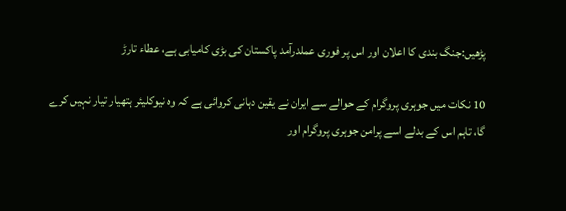پڑھیں:جنگ بندی کا اعلان اور اس پر فوری عملدرآمد پاکستان کی بڑی کامیابی ہے، عطاء تارڑ

10 نکات میں جوہری پروگرام کے حوالے سے ایران نے یقین دہانی کروائی ہے کہ وہ نیوکلیئر ہتھیار تیار نہیں کرے گا، تاہم اس کے بدلے اسے پرامن جوہری پروگرام اور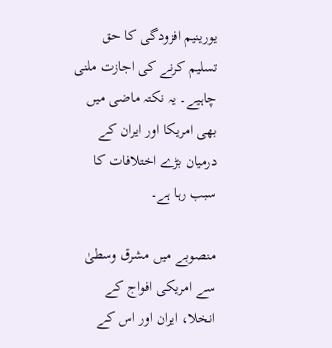یورینیم افزودگی کا حق تسلیم کرنے کی اجازت ملنی چاہیے۔ یہ نکتہ ماضی میں بھی امریکا اور ایران کے درمیان بڑے اختلافات کا سبب رہا ہے۔

منصوبے میں مشرق وسطیٰ سے امریکی افواج کے انخلا، ایران اور اس کے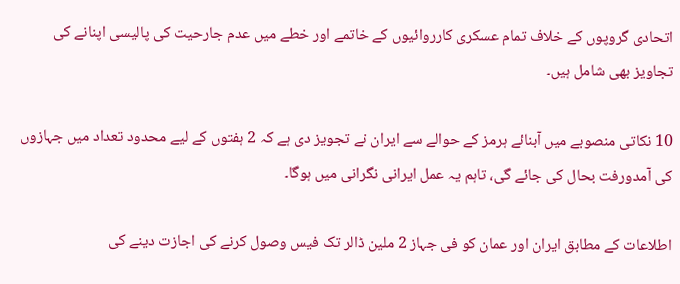اتحادی گروپوں کے خلاف تمام عسکری کارروائیوں کے خاتمے اور خطے میں عدم جارحیت کی پالیسی اپنانے کی تجاویز بھی شامل ہیں۔

10 نکاتی منصوبے میں آبنائے ہرمز کے حوالے سے ایران نے تجویز دی ہے کہ 2 ہفتوں کے لیے محدود تعداد میں جہازوں کی آمدورفت بحال کی جائے گی، تاہم یہ عمل ایرانی نگرانی میں ہوگا۔

اطلاعات کے مطابق ایران اور عمان کو فی جہاز 2 ملین ڈالر تک فیس وصول کرنے کی اجازت دینے کی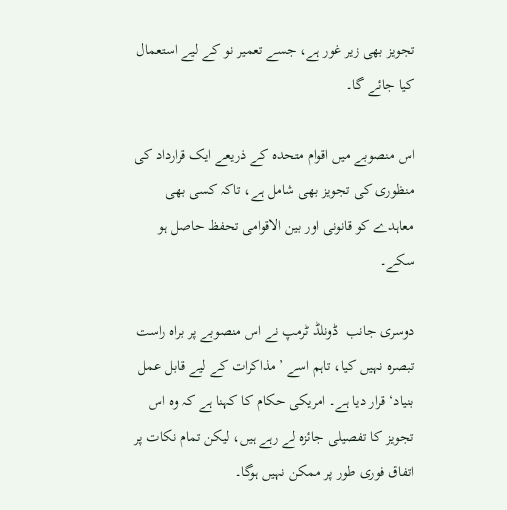تجویز بھی زیر غور ہے، جسے تعمیر نو کے لیے استعمال کیا جائے گا۔

اس منصوبے میں اقوام متحدہ کے ذریعے ایک قرارداد کی منظوری کی تجویز بھی شامل ہے، تاکہ کسی بھی معاہدے کو قانونی اور بین الاقوامی تحفظ حاصل ہو سکے۔

دوسری جانب  ڈونلڈ ٹرمپ نے اس منصوبے پر براہ راست تبصرہ نہیں کیا، تاہم اسے ’مذاکرات کے لیے قابل عمل بنیاد‘ قرار دیا ہے۔ امریکی حکام کا کہنا ہے کہ وہ اس تجویز کا تفصیلی جائزہ لے رہے ہیں، لیکن تمام نکات پر اتفاق فوری طور پر ممکن نہیں ہوگا۔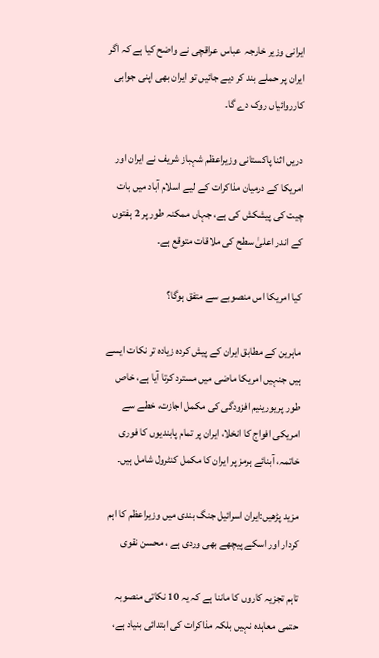ایرانی وزیر خارجہ  عباس عراقچی نے واضح کیا ہے کہ اگر ایران پر حملے بند کر دیے جائیں تو ایران بھی اپنی جوابی کارروائیاں روک دے گا۔

دریں اثنا پاکستانی وزیراعظم شہباز شریف نے ایران اور امریکا کے درمیان مذاکرات کے لیے اسلام آباد میں بات چیت کی پیشکش کی ہے، جہاں ممکنہ طور پر 2 ہفتوں کے اندر اعلیٰ سطح کی ملاقات متوقع ہے۔

کیا امریکا اس منصوبے سے متفق ہوگا؟

ماہرین کے مطابق ایران کے پیش کردہ زیادہ تر نکات ایسے ہیں جنہیں امریکا ماضی میں مسترد کرتا آیا ہے، خاص طور پریورینیم افزودگی کی مکمل اجازت، خطے سے امریکی افواج کا انخلا، ایران پر تمام پابندیوں کا فوری خاتمہ، آبنائے ہرمز پر ایران کا مکمل کنٹرول شامل ہیں۔

مزید پڑھیں:ایران اسرائیل جنگ بندی میں وزیراعظم کا اہم کردار اور اسکے پیچھے بھی وردی ہے ، محسن نقوی

تاہم تجزیہ کاروں کا ماننا ہے کہ یہ 10 نکاتی منصوبہ حتمی معاہدہ نہیں بلکہ مذاکرات کی ابتدائی بنیاد ہے،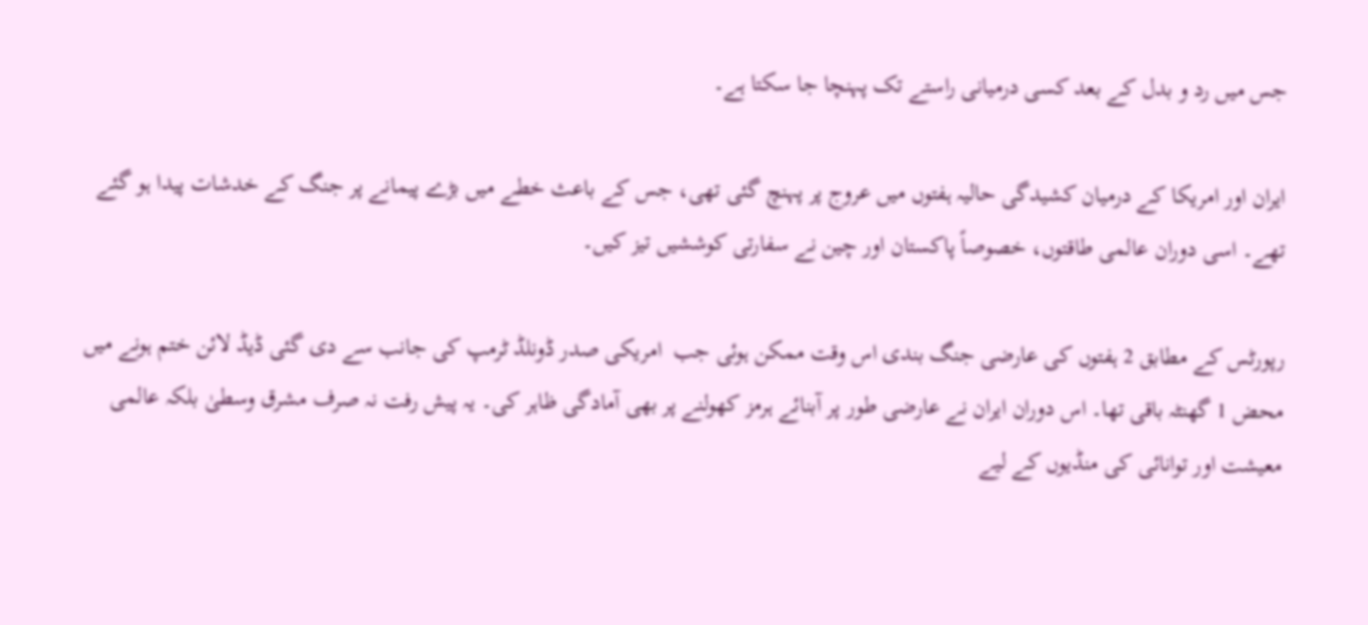جس میں رد و بدل کے بعد کسی درمیانی راستے تک پہنچا جا سکتا ہے۔

ایران اور امریکا کے درمیان کشیدگی حالیہ ہفتوں میں عروج پر پہنچ گئی تھی، جس کے باعث خطے میں بڑے پیمانے پر جنگ کے خدشات پیدا ہو گئے تھے۔ اسی دوران عالمی طاقتوں، خصوصاً پاکستان اور چین نے سفارتی کوششیں تیز کیں۔

رپورٹس کے مطابق 2 ہفتوں کی عارضی جنگ بندی اس وقت ممکن ہوئی جب  امریکی صدر ڈونلڈ ٹرمپ کی جانب سے دی گئی ڈیڈ لائن ختم ہونے میں محض 1 گھنٹہ باقی تھا۔ اس دوران ایران نے عارضی طور پر آبنائے ہرمز کھولنے پر بھی آمادگی ظاہر کی۔ یہ پیش رفت نہ صرف مشرق وسطیٰ بلکہ عالمی معیشت اور توانائی کی منڈیوں کے لیے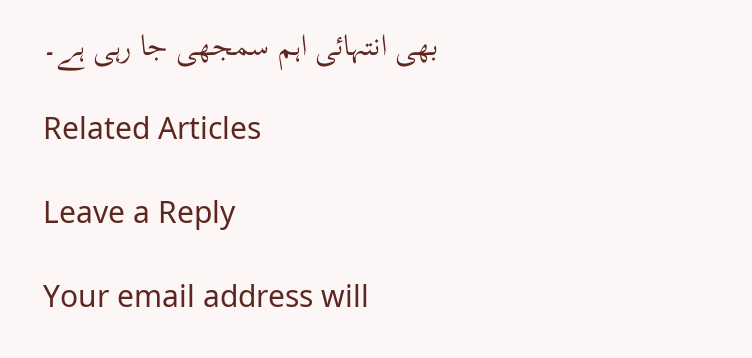بھی انتہائی اہم سمجھی جا رہی ہے۔

Related Articles

Leave a Reply

Your email address will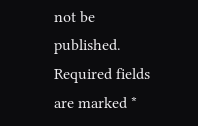not be published. Required fields are marked *